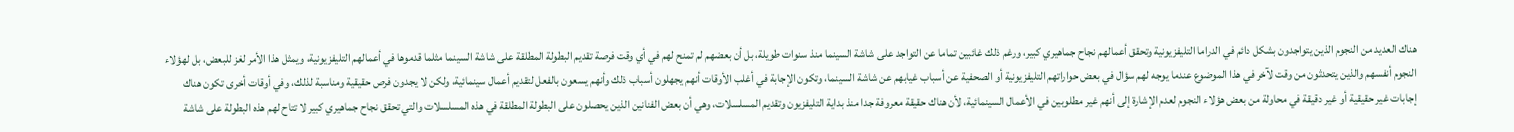هناك العديد من النجوم الذين يتواجدون بشكل دائم في الدراما التليفزيونية وتحقق أعمالهم نجاح جماهيري كبير، ورغم ذلك غائبين تماما عن التواجد على شاشة السينما منذ سنوات طويلة، بل أن بعضهم لم تمنح لهم في أي وقت فرصة تقديم البطولة المطلقة على شاشة السينما مثلما قدموها في أعمالهم التليفزيونية، ويمثل هذا الأمر لغز للبعض، بل لهؤلاء النجوم أنفسهم والذين يتحدثون من وقت لآخر في هذا الموضوع عندما يوجه لهم سؤال في بعض حواراتهم التليفزيونية أو الصحفية عن أسباب غيابهم عن شاشة السينما، وتكون الإجابة في أغلب الأوقات أنهم يجهلون أسباب ذلك وأنهم يسعون بالفعل لتقديم أعمال سينمائية، ولكن لا يجدون فرص حقيقية ومناسبة لذلك، وفي أوقات أخرى تكون هناك إجابات غير حقيقية أو غير دقيقة في محاولة من بعض هؤلاء النجوم لعدم الإشارة إلى أنهم غير مطلوبين في الأعمال السينمائية، لأن هناك حقيقة معروفة جدا منذ بداية التليفزيون وتقديم المسلسلات، وهي أن بعض الفنانين الذين يحصلون على البطولة المطلقة في هذه المسلسلات والتي تحقق نجاح جماهيري كبير لا تتاح لهم هذه البطولة على شاشة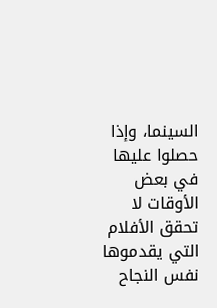السينما، وإذا حصلوا عليها في بعض الأوقات لا تحقق الأفلام التي يقدموها نفس النجاح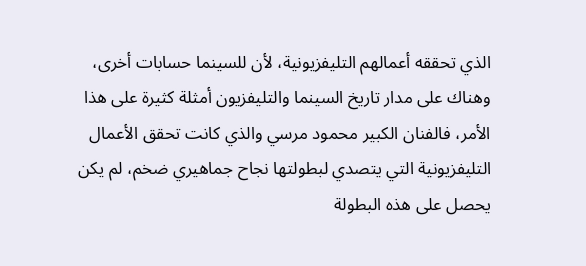الذي تحققه أعمالهم التليفزيونية، لأن للسينما حسابات أخرى، وهناك على مدار تاريخ السينما والتليفزيون أمثلة كثيرة على هذا الأمر، فالفنان الكبير محمود مرسي والذي كانت تحقق الأعمال التليفزيونية التي يتصدي لبطولتها نجاح جماهيري ضخم، لم يكن يحصل على هذه البطولة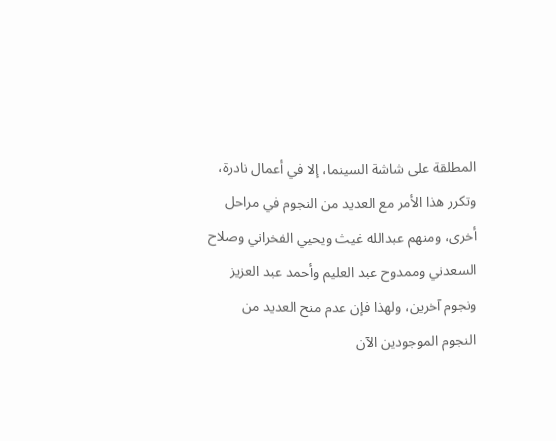المطلقة على شاشة السينما، إلا في أعمال نادرة، وتكرر هذا الأمر مع العديد من النجوم في مراحل أخرى، ومنهم عبدالله غيث ويحيي الفخراني وصلاح السعدني وممدوح عبد العليم وأحمد عبد العزيز ونجوم آخرين، ولهذا فإن عدم منح العديد من النجوم الموجودين الآن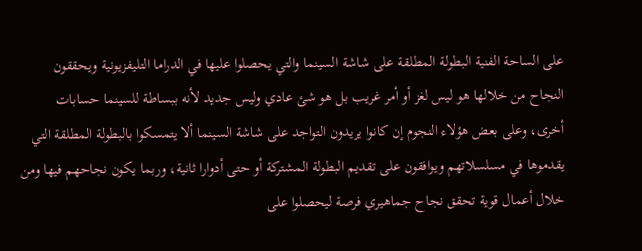على الساحة الفنية البطولة المطلقة على شاشة السينما والتي يحصلوا عليها في الدراما التليفزيونية ويحققون النجاح من خلالها هو ليس لغز أو أمر غريب بل هو شئ عادي وليس جديد لأنه ببساطة للسينما حسابات أخرى، وعلى بعض هؤلاء النجوم إن كانوا يريدون التواجد على شاشة السينما ألا يتمسكوا بالبطولة المطلقة التي يقدموها في مسلسلاتهم ويوافقون على تقديم البطولة المشتركة أو حتى أدوارا ثانية، وربما يكون نجاحهم فيها ومن خلال أعمال قوية تحقق نجاح جماهيري فرصة ليحصلوا على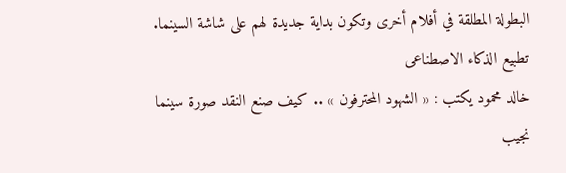البطولة المطلقة في أفلام أخرى وتكون بداية جديدة لهم على شاشة السينما.
تطبيع الذكاء الاصطناعى
خالد محمود يكتب : « الشهود المحترفون » .. كيف صنع النقد صورة سينما نجيب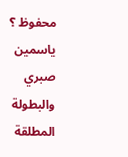محفوظ ؟
ياسمين صبري والبطولة المطلقة